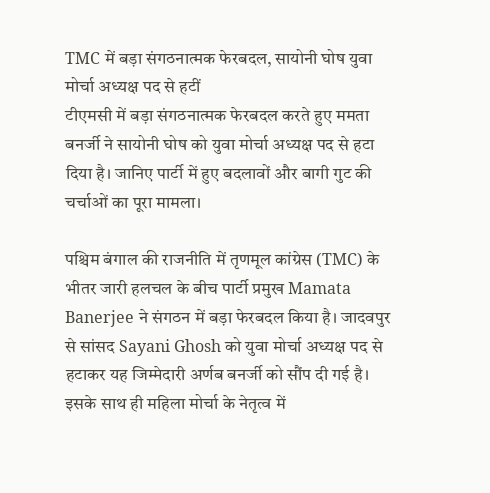TMC में बड़ा संगठनात्मक फेरबदल, सायोनी घोष युवा मोर्चा अध्यक्ष पद से हटीं
टीएमसी में बड़ा संगठनात्मक फेरबदल करते हुए ममता बनर्जी ने सायोनी घोष को युवा मोर्चा अध्यक्ष पद से हटा दिया है। जानिए पार्टी में हुए बदलावों और बागी गुट की चर्चाओं का पूरा मामला।

पश्चिम बंगाल की राजनीति में तृणमूल कांग्रेस (TMC) के भीतर जारी हलचल के बीच पार्टी प्रमुख Mamata Banerjee ने संगठन में बड़ा फेरबदल किया है। जादवपुर से सांसद Sayani Ghosh को युवा मोर्चा अध्यक्ष पद से हटाकर यह जिम्मेदारी अर्णब बनर्जी को सौंप दी गई है। इसके साथ ही महिला मोर्चा के नेतृत्व में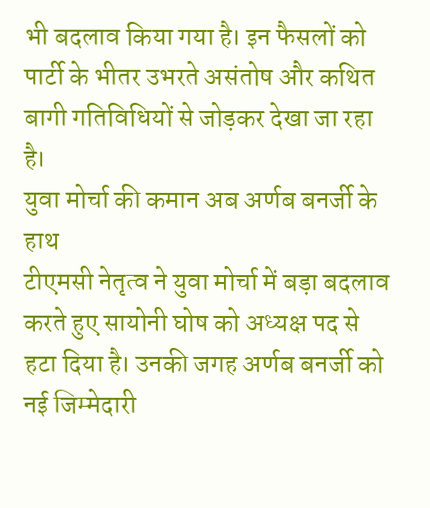भी बदलाव किया गया है। इन फैसलों को पार्टी के भीतर उभरते असंतोष और कथित बागी गतिविधियों से जोड़कर देखा जा रहा है।
युवा मोर्चा की कमान अब अर्णब बनर्जी के हाथ
टीएमसी नेतृत्व ने युवा मोर्चा में बड़ा बदलाव करते हुए सायोनी घोष को अध्यक्ष पद से हटा दिया है। उनकी जगह अर्णब बनर्जी को नई जिम्मेदारी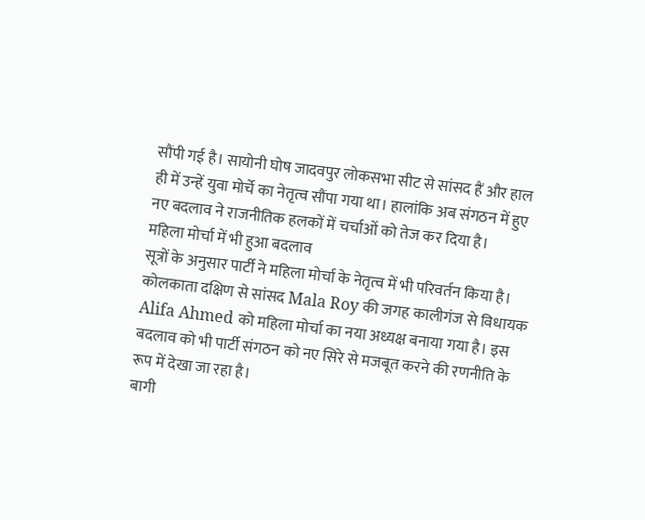सौंपी गई है। सायोनी घोष जादवपुर लोकसभा सीट से सांसद हैं और हाल ही में उन्हें युवा मोर्चे का नेतृत्व सौंपा गया था। हालांकि अब संगठन में हुए नए बदलाव ने राजनीतिक हलकों में चर्चाओं को तेज कर दिया है।
महिला मोर्चा में भी हुआ बदलाव
सूत्रों के अनुसार पार्टी ने महिला मोर्चा के नेतृत्व में भी परिवर्तन किया है। कोलकाता दक्षिण से सांसद Mala Roy की जगह कालीगंज से विधायक Alifa Ahmed को महिला मोर्चा का नया अध्यक्ष बनाया गया है। इस बदलाव को भी पार्टी संगठन को नए सिरे से मजबूत करने की रणनीति के रूप में देखा जा रहा है।
बागी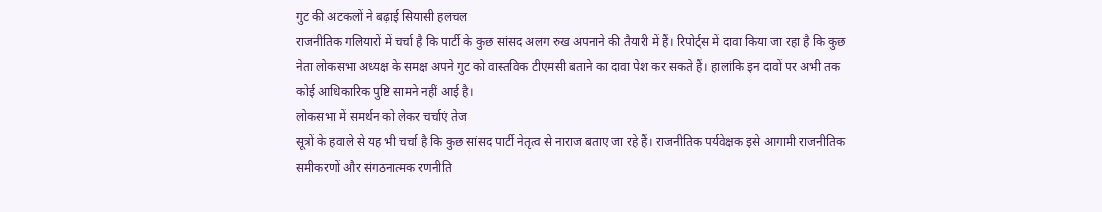गुट की अटकलों ने बढ़ाई सियासी हलचल
राजनीतिक गलियारों में चर्चा है कि पार्टी के कुछ सांसद अलग रुख अपनाने की तैयारी में हैं। रिपोर्ट्स में दावा किया जा रहा है कि कुछ नेता लोकसभा अध्यक्ष के समक्ष अपने गुट को वास्तविक टीएमसी बताने का दावा पेश कर सकते हैं। हालांकि इन दावों पर अभी तक कोई आधिकारिक पुष्टि सामने नहीं आई है।
लोकसभा में समर्थन को लेकर चर्चाएं तेज
सूत्रों के हवाले से यह भी चर्चा है कि कुछ सांसद पार्टी नेतृत्व से नाराज बताए जा रहे हैं। राजनीतिक पर्यवेक्षक इसे आगामी राजनीतिक समीकरणों और संगठनात्मक रणनीति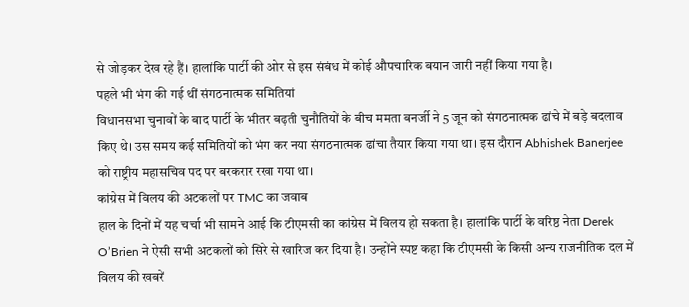से जोड़कर देख रहे हैं। हालांकि पार्टी की ओर से इस संबंध में कोई औपचारिक बयान जारी नहीं किया गया है।
पहले भी भंग की गई थीं संगठनात्मक समितियां
विधानसभा चुनावों के बाद पार्टी के भीतर बढ़ती चुनौतियों के बीच ममता बनर्जी ने 5 जून को संगठनात्मक ढांचे में बड़े बदलाव किए थे। उस समय कई समितियों को भंग कर नया संगठनात्मक ढांचा तैयार किया गया था। इस दौरान Abhishek Banerjee को राष्ट्रीय महासचिव पद पर बरकरार रखा गया था।
कांग्रेस में विलय की अटकलों पर TMC का जवाब
हाल के दिनों में यह चर्चा भी सामने आई कि टीएमसी का कांग्रेस में विलय हो सकता है। हालांकि पार्टी के वरिष्ठ नेता Derek O’Brien ने ऐसी सभी अटकलों को सिरे से खारिज कर दिया है। उन्होंने स्पष्ट कहा कि टीएमसी के किसी अन्य राजनीतिक दल में विलय की खबरें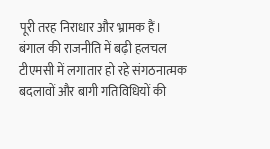पूरी तरह निराधार और भ्रामक हैं।
बंगाल की राजनीति में बढ़ी हलचल
टीएमसी में लगातार हो रहे संगठनात्मक बदलावों और बागी गतिविधियों की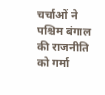चर्चाओं ने पश्चिम बंगाल की राजनीति को गर्मा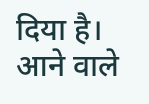दिया है। आने वाले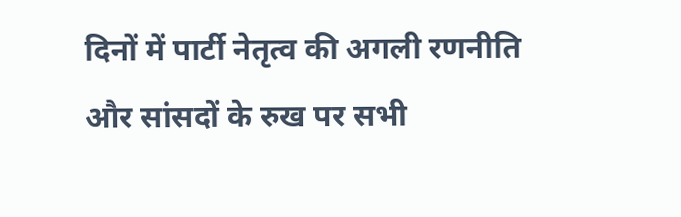दिनों में पार्टी नेतृत्व की अगली रणनीति और सांसदों के रुख पर सभी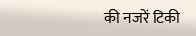की नजरें टिकी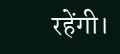रहेंगी।